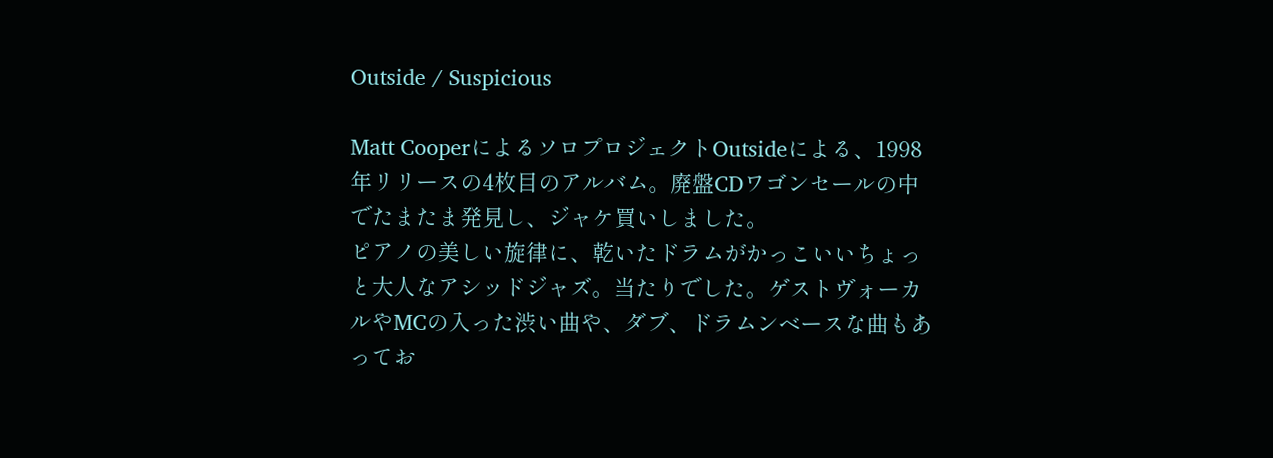Outside / Suspicious

Matt CooperによるソロプロジェクトOutsideによる、1998年リリースの4枚目のアルバム。廃盤CDワゴンセールの中でたまたま発見し、ジャケ買いしました。
ピアノの美しい旋律に、乾いたドラムがかっこいいちょっと大人なアシッドジャズ。当たりでした。ゲストヴォーカルやMCの入った渋い曲や、ダブ、ドラムンベースな曲もあってお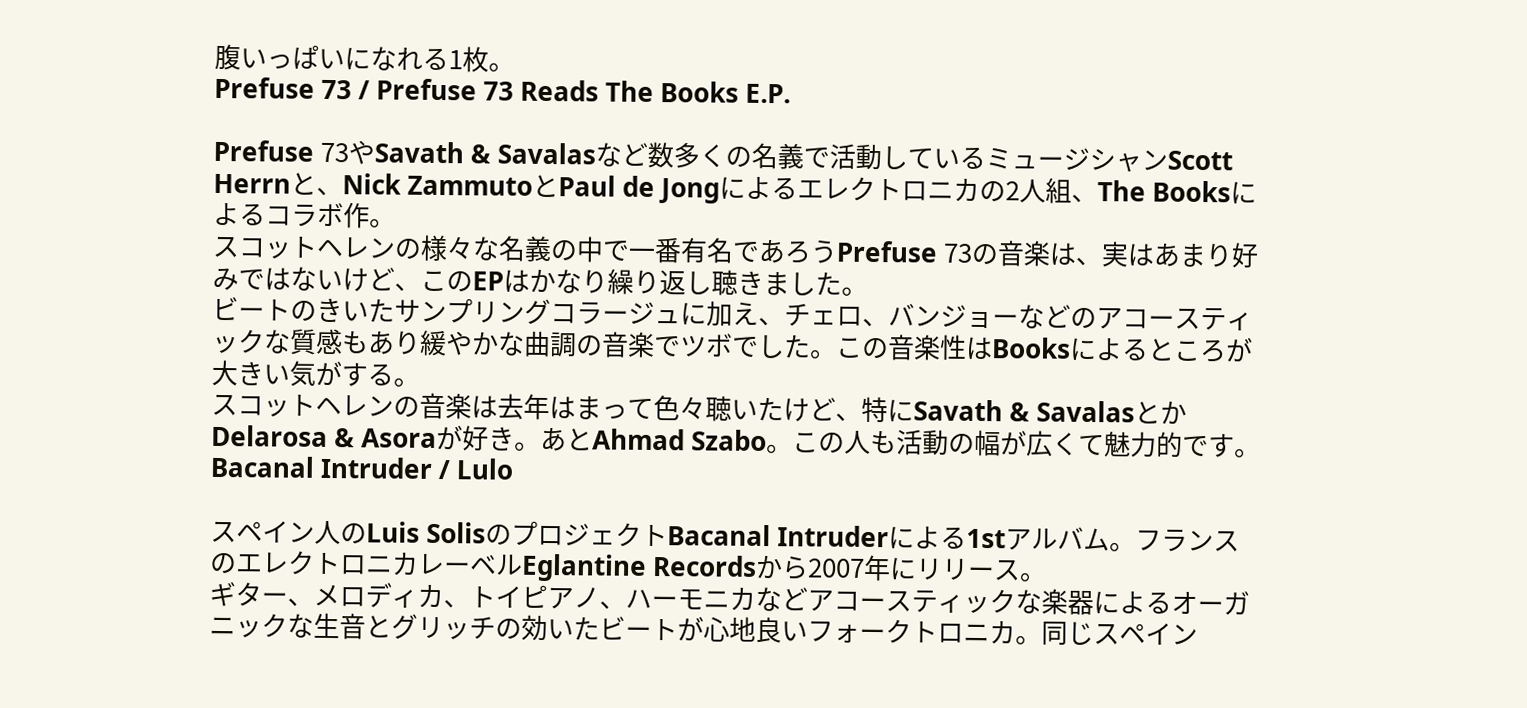腹いっぱいになれる1枚。
Prefuse 73 / Prefuse 73 Reads The Books E.P.

Prefuse 73やSavath & Savalasなど数多くの名義で活動しているミュージシャンScott Herrnと、Nick ZammutoとPaul de Jongによるエレクトロニカの2人組、The Booksによるコラボ作。
スコットヘレンの様々な名義の中で一番有名であろうPrefuse 73の音楽は、実はあまり好みではないけど、このEPはかなり繰り返し聴きました。
ビートのきいたサンプリングコラージュに加え、チェロ、バンジョーなどのアコースティックな質感もあり緩やかな曲調の音楽でツボでした。この音楽性はBooksによるところが大きい気がする。
スコットヘレンの音楽は去年はまって色々聴いたけど、特にSavath & SavalasとかDelarosa & Asoraが好き。あとAhmad Szabo。この人も活動の幅が広くて魅力的です。
Bacanal Intruder / Lulo

スペイン人のLuis SolisのプロジェクトBacanal Intruderによる1stアルバム。フランスのエレクトロニカレーベルEglantine Recordsから2007年にリリース。
ギター、メロディカ、トイピアノ、ハーモニカなどアコースティックな楽器によるオーガニックな生音とグリッチの効いたビートが心地良いフォークトロニカ。同じスペイン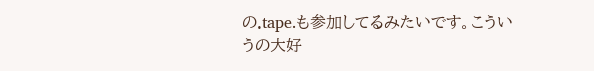の.tape.も参加してるみたいです。こういうの大好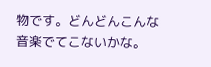物です。どんどんこんな音楽でてこないかな。